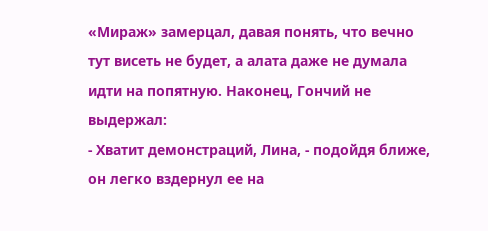«Мираж» замерцал, давая понять, что вечно тут висеть не будет, а алата даже не думала идти на попятную. Наконец, Гончий не выдержал:
- Хватит демонстраций, Лина, - подойдя ближе, он легко вздернул ее на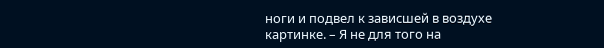ноги и подвел к зависшей в воздухе картинке. – Я не для того на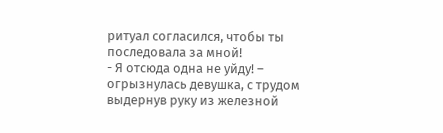ритуал согласился, чтобы ты последовала за мной!
- Я отсюда одна не уйду! – огрызнулась девушка, с трудом выдернув руку из железной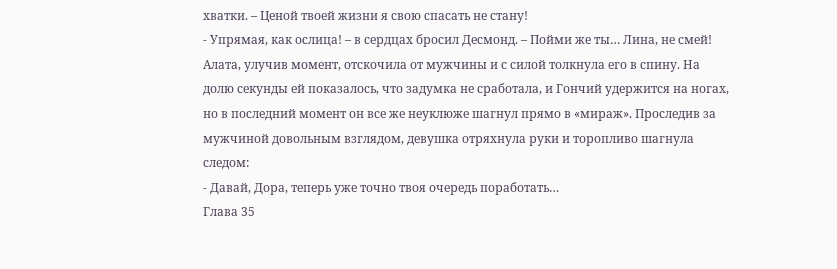хватки. – Ценой твоей жизни я свою спасать не стану!
- Упрямая, как ослица! – в сердцах бросил Десмонд. – Пойми же ты… Лина, не смей!
Алата, улучив момент, отскочила от мужчины и с силой толкнула его в спину. На долю секунды ей показалось, что задумка не сработала, и Гончий удержится на ногах, но в последний момент он все же неуклюже шагнул прямо в «мираж». Проследив за мужчиной довольным взглядом, девушка отряхнула руки и торопливо шагнула следом:
- Давай, Дора, теперь уже точно твоя очередь поработать…
Глава 35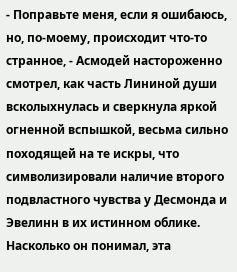- Поправьте меня, если я ошибаюсь, но, по-моему, происходит что-то странное, - Асмодей настороженно смотрел, как часть Лининой души всколыхнулась и сверкнула яркой огненной вспышкой, весьма сильно походящей на те искры, что символизировали наличие второго подвластного чувства у Десмонда и Эвелинн в их истинном облике. Насколько он понимал, эта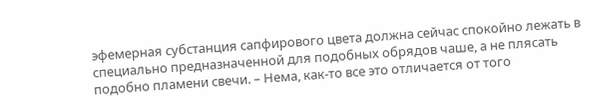эфемерная субстанция сапфирового цвета должна сейчас спокойно лежать в специально предназначенной для подобных обрядов чаше, а не плясать подобно пламени свечи. – Нема, как-то все это отличается от того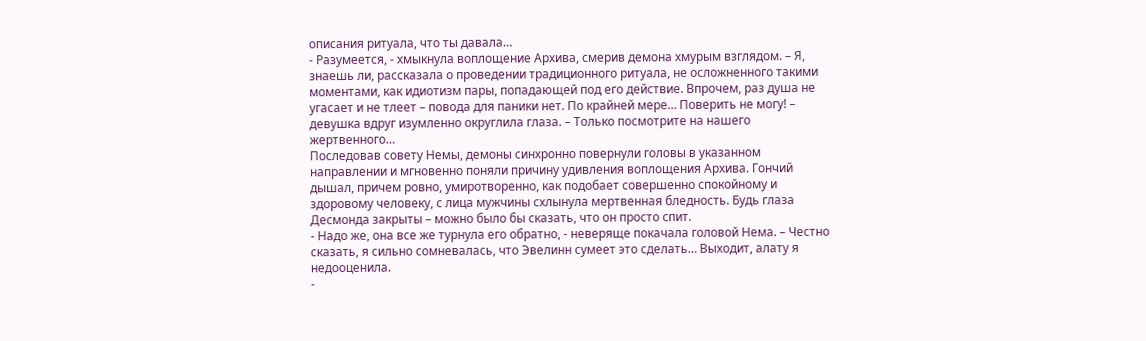описания ритуала, что ты давала…
- Разумеется, - хмыкнула воплощение Архива, смерив демона хмурым взглядом. – Я, знаешь ли, рассказала о проведении традиционного ритуала, не осложненного такими моментами, как идиотизм пары, попадающей под его действие. Впрочем, раз душа не угасает и не тлеет – повода для паники нет. По крайней мере… Поверить не могу! – девушка вдруг изумленно округлила глаза. – Только посмотрите на нашего жертвенного…
Последовав совету Немы, демоны синхронно повернули головы в указанном направлении и мгновенно поняли причину удивления воплощения Архива. Гончий дышал, причем ровно, умиротворенно, как подобает совершенно спокойному и здоровому человеку, с лица мужчины схлынула мертвенная бледность. Будь глаза Десмонда закрыты – можно было бы сказать, что он просто спит.
- Надо же, она все же турнула его обратно, - неверяще покачала головой Нема. – Честно сказать, я сильно сомневалась, что Эвелинн сумеет это сделать… Выходит, алату я недооценила.
-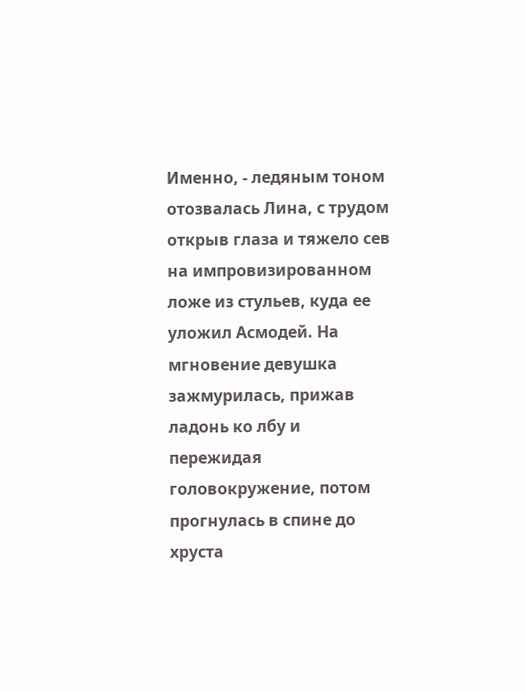Именно, - ледяным тоном отозвалась Лина, с трудом открыв глаза и тяжело сев на импровизированном ложе из стульев, куда ее уложил Асмодей. На мгновение девушка зажмурилась, прижав ладонь ко лбу и пережидая головокружение, потом прогнулась в спине до хруста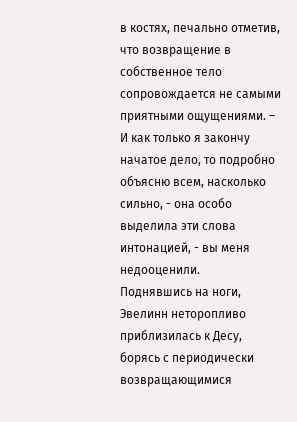в костях, печально отметив, что возвращение в собственное тело сопровождается не самыми приятными ощущениями. – И как только я закончу начатое дело, то подробно объясню всем, насколько сильно, - она особо выделила эти слова интонацией, - вы меня недооценили.
Поднявшись на ноги, Эвелинн неторопливо приблизилась к Десу, борясь с периодически возвращающимися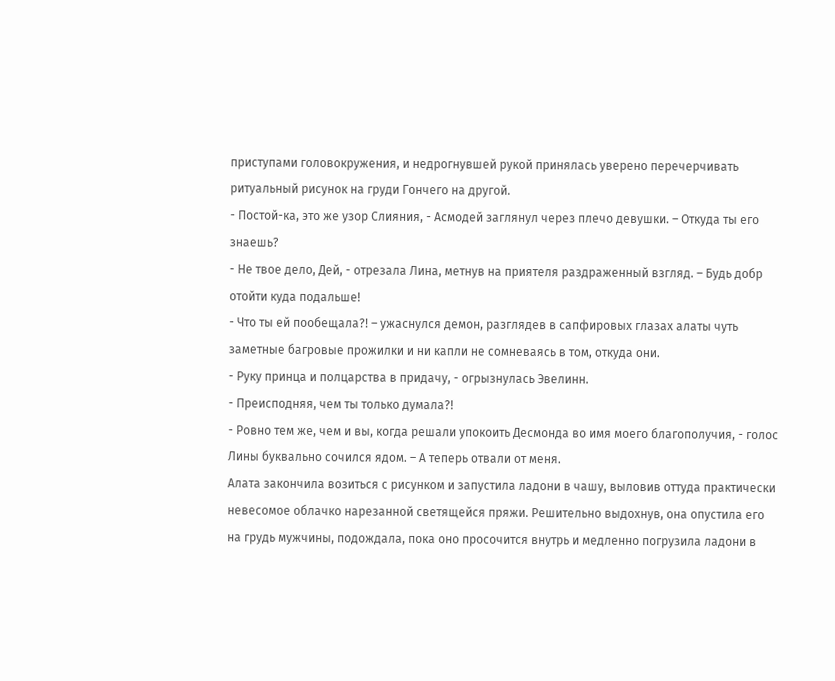приступами головокружения, и недрогнувшей рукой принялась уверено перечерчивать ритуальный рисунок на груди Гончего на другой.
- Постой-ка, это же узор Слияния, - Асмодей заглянул через плечо девушки. – Откуда ты его знаешь?
- Не твое дело, Дей, - отрезала Лина, метнув на приятеля раздраженный взгляд. – Будь добр отойти куда подальше!
- Что ты ей пообещала?! – ужаснулся демон, разглядев в сапфировых глазах алаты чуть заметные багровые прожилки и ни капли не сомневаясь в том, откуда они.
- Руку принца и полцарства в придачу, - огрызнулась Эвелинн.
- Преисподняя, чем ты только думала?!
- Ровно тем же, чем и вы, когда решали упокоить Десмонда во имя моего благополучия, - голос Лины буквально сочился ядом. – А теперь отвали от меня.
Алата закончила возиться с рисунком и запустила ладони в чашу, выловив оттуда практически невесомое облачко нарезанной светящейся пряжи. Решительно выдохнув, она опустила его на грудь мужчины, подождала, пока оно просочится внутрь и медленно погрузила ладони в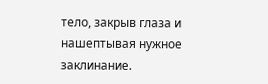тело, закрыв глаза и нашептывая нужное заклинание.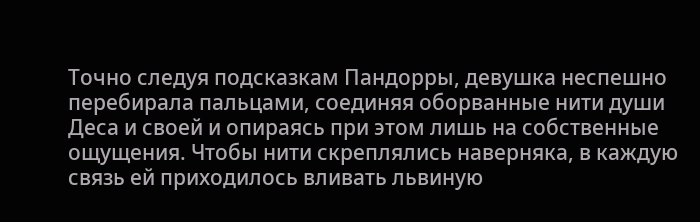Точно следуя подсказкам Пандорры, девушка неспешно перебирала пальцами, соединяя оборванные нити души Деса и своей и опираясь при этом лишь на собственные ощущения. Чтобы нити скреплялись наверняка, в каждую связь ей приходилось вливать львиную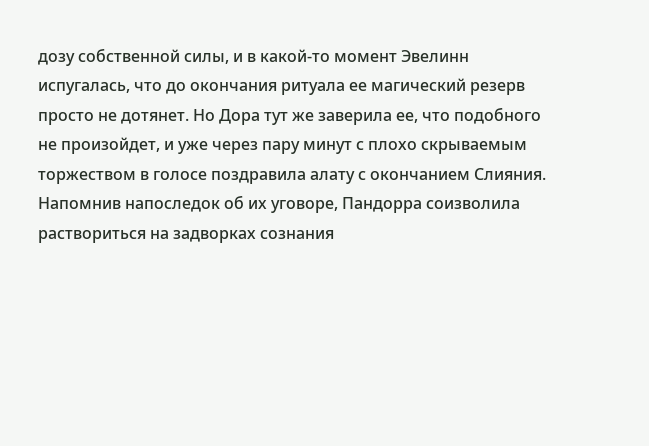дозу собственной силы, и в какой-то момент Эвелинн испугалась, что до окончания ритуала ее магический резерв просто не дотянет. Но Дора тут же заверила ее, что подобного не произойдет, и уже через пару минут с плохо скрываемым торжеством в голосе поздравила алату с окончанием Слияния. Напомнив напоследок об их уговоре, Пандорра соизволила раствориться на задворках сознания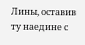Лины, оставив ту наедине с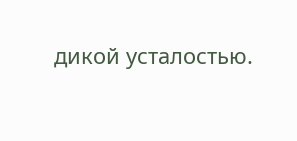дикой усталостью.